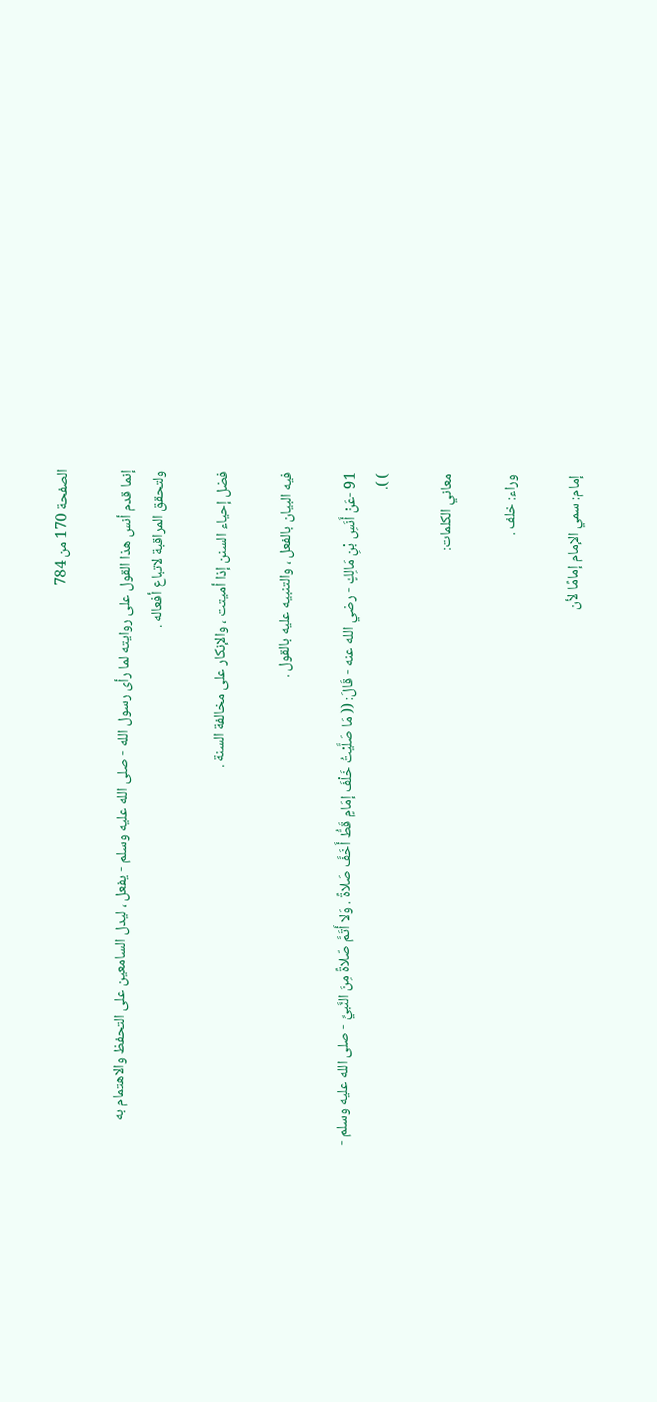الصفحة 170 من 784

إنما قدم أنس هذا القول على روايته لما رأى رسول الله - صلى الله عليه وسلم - يفعل ، ليدل السامعين على التحفظ والاهتمام به ولتحقق المراقبة لاتباع أفعاله .

فضل إحياء السنن إذا أميتت ، والإنكار على مخالفة السنة .

فيه البيان بالفعل ، والتنبيه عليه بالقول .

91 -عَنْ أَنَسِ بْنِ مَالِكٍ - رضي الله عنه - قَالَ: (( مَا صَلَّيْتُ خَلْفَ إمَامٍ قَطُّ أَخَفَّ صَلاةً . وَلا أَتَمَّ صّلاةً مِنَ النَّبيِّ - صلى الله عليه وسلم - ) ).

معاني الكلمات:

وراء: خلف .

إمام: سمي الإمام إمامًا لأن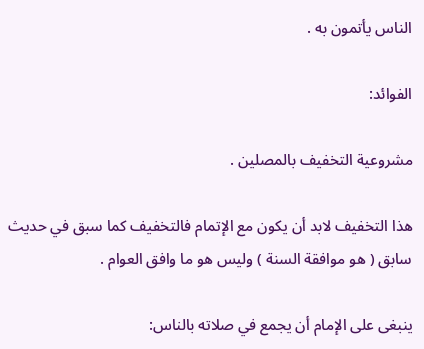الناس يأتمون به .

الفوائد:

مشروعية التخفيف بالمصلين .

هذا التخفيف لابد أن يكون مع الإتمام فالتخفيف كما سبق في حديث سابق ( هو موافقة السنة ) وليس هو ما وافق العوام .

ينبغى على الإمام أن يجمع في صلاته بالناس: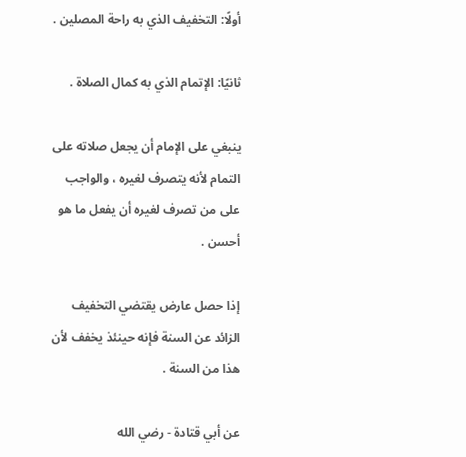أولًا: التخفيف الذي به راحة المصلين .

ثانيًا: الإتمام الذي به كمال الصلاة .

ينبغي على الإمام أن يجعل صلاته على التمام لأنه يتصرف لغيره ، والواجب على من تصرف لغيره أن يفعل ما هو أحسن .

إذا حصل عارض يقتضي التخفيف الزائد عن السنة فإنه حينئذ يخفف لأن هذا من السنة .

عن أبي قتادة - رضي الله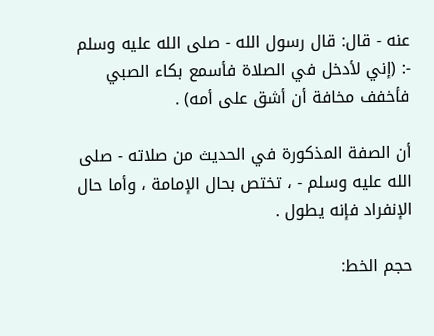عنه - قال: قال رسول الله - صلى الله عليه وسلم -: (إني لأدخل في الصلاة فأسمع بكاء الصبي فأخفف مخافة أن أشق على أمه) .

أن الصفة المذكورة في الحديث من صلاته - صلى الله عليه وسلم - ، تختص بحال الإمامة ، وأما حال الإنفراد فإنه يطول .

حجم الخط: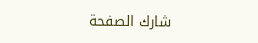شارك الصفحة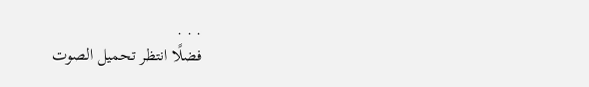. . .
فضلًا انتظر تحميل الصوت